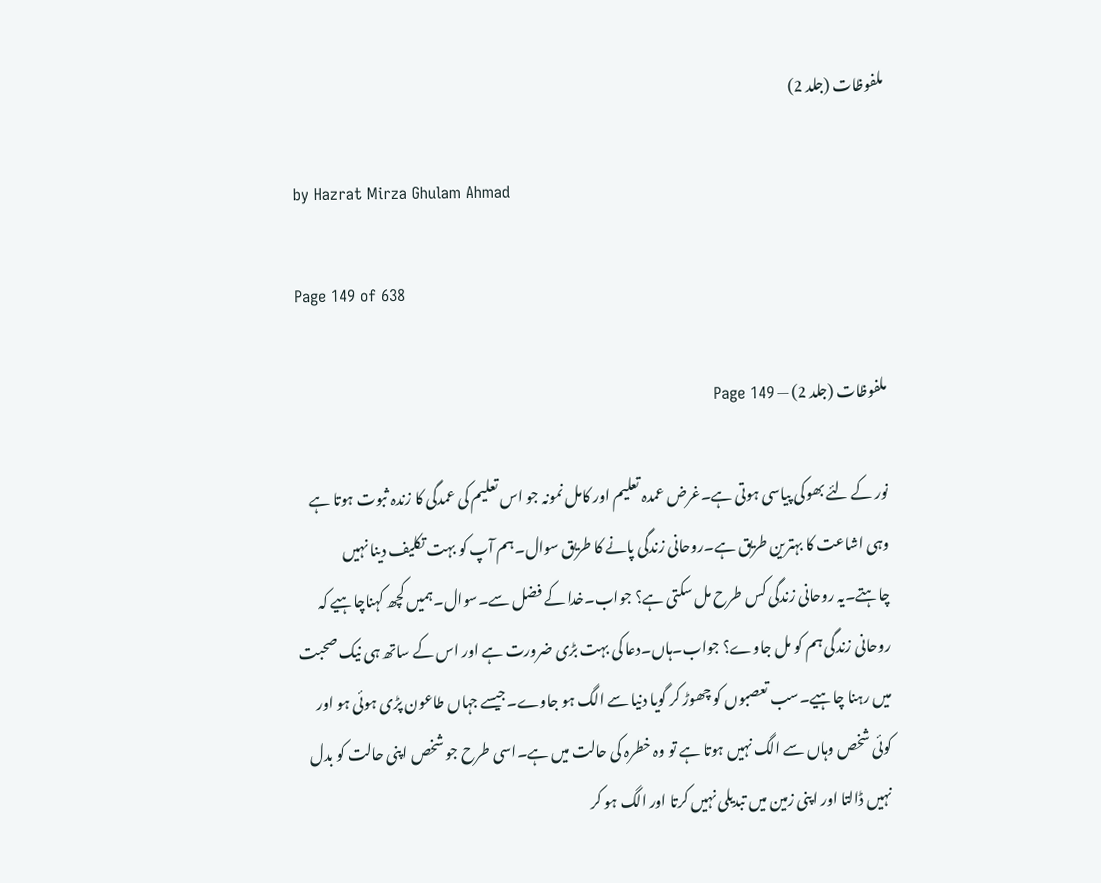ملفوظات (جلد 2)

by Hazrat Mirza Ghulam Ahmad

Page 149 of 638

ملفوظات (جلد 2) — Page 149

نور کے لئے بھوکی پیاسی ہوتی ہے۔غرض عمدہ تعلیم اور کامل نمونہ جو اس تعلیم کی عمدگی کا زندہ ثبوت ہوتا ہے وہی اشاعت کا بہترین طریق ہے۔روحانی زندگی پانے کا طریق سوال۔ہم آپ کو بہت تکلیف دینا نہیں چاہتے۔یہ روحانی زندگی کس طرح مل سکتی ہے؟ جواب۔خدا کے فضل سے۔سوال۔ہمیں کچھ کہناچاہیے کہ روحانی زندگی ہم کو مل جاوے؟ جواب۔ہاں۔دعا کی بہت بڑی ضرورت ہے اور اس کے ساتھ ہی نیک صحبت میں رہنا چاہیے۔سب تعصبوں کو چھوڑ کر گویا دنیا سے الگ ہو جاوے۔جیسے جہاں طاعون پڑی ہوئی ہو اور کوئی شخص وہاں سے الگ نہیں ہوتا ہے تو وہ خطرہ کی حالت میں ہے۔اسی طرح جو شخص اپنی حالت کو بدل نہیں ڈالتا اور اپنی زمین میں تبدیلی نہیں کرتا اور الگ ہو کر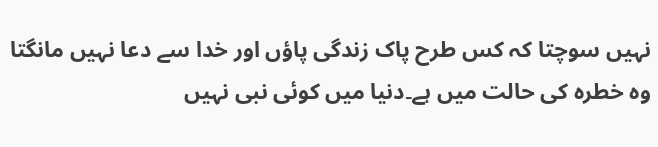نہیں سوچتا کہ کس طرح پاک زندگی پاؤں اور خدا سے دعا نہیں مانگتا وہ خطرہ کی حالت میں ہے۔دنیا میں کوئی نبی نہیں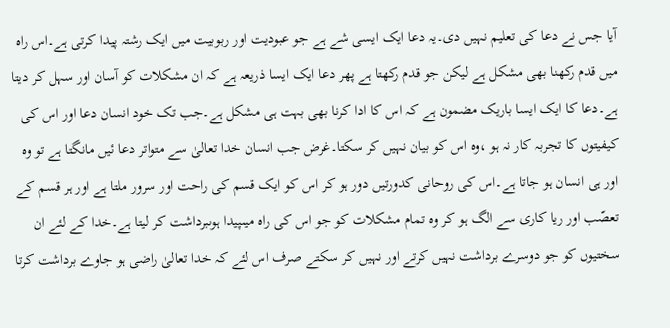آیا جس نے دعا کی تعلیم نہیں دی۔یہ دعا ایک ایسی شے ہے جو عبودیت اور ربوبیت میں ایک رشتہ پیدا کرتی ہے۔اس راہ میں قدم رکھنا بھی مشکل ہے لیکن جو قدم رکھتا ہے پھر دعا ایک ایسا ذریعہ ہے کہ ان مشکلات کو آسان اور سہل کر دیتا ہے۔دعا کا ایک ایسا باریک مضمون ہے کہ اس کا ادا کرنا بھی بہت ہی مشکل ہے۔جب تک خود انسان دعا اور اس کی کیفیتوں کا تجربہ کار نہ ہو ،وہ اس کو بیان نہیں کر سکتا۔غرض جب انسان خدا تعالیٰ سے متواتر دعا ئیں مانگتا ہے تو وہ اور ہی انسان ہو جاتا ہے۔اس کی روحانی کدورتیں دور ہو کر اس کو ایک قسم کی راحت اور سرور ملتا ہے اور ہر قسم کے تعصّب اور ریا کاری سے الگ ہو کر وہ تمام مشکلات کو جو اس کی راہ میںپیدا ہوںبرداشت کر لیتا ہے۔خدا کے لئے ان سختیوں کو جو دوسرے برداشت نہیں کرتے اور نہیں کر سکتے صرف اس لئے کہ خدا تعالیٰ راضی ہو جاوے برداشت کرتا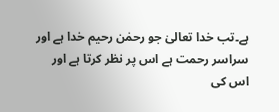ہے۔تب خدا تعالیٰ جو رحمٰن رحیم خدا ہے اور سراسر رحمت ہے اس پر نظر کرتا ہے اور اس کی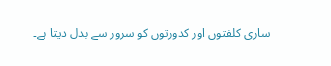ساری کلفتوں اور کدورتوں کو سرور سے بدل دیتا ہے۔